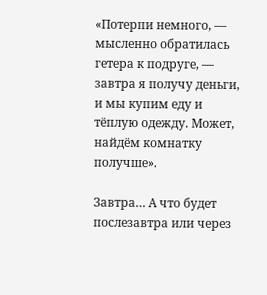«Потерпи немного, — мысленно обратилась гетера к подруге, — завтра я получу деньги, и мы купим еду и тёплую одежду. Может, найдём комнатку получше».

Завтра… А что будет послезавтра или через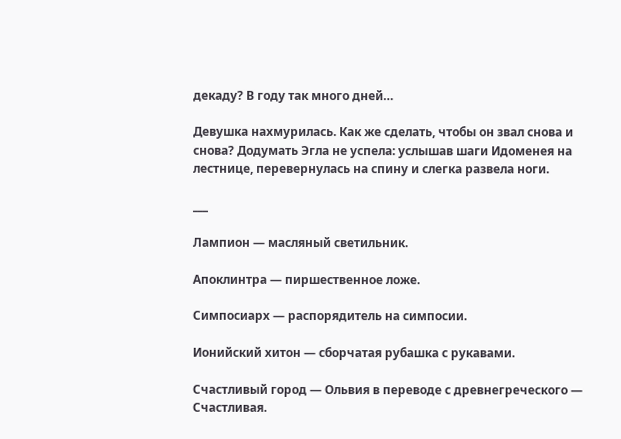декаду? В году так много дней…

Девушка нахмурилась. Как же сделать, чтобы он звал снова и снова? Додумать Эгла не успела: услышав шаги Идоменея на лестнице, перевернулась на спину и слегка развела ноги.

___

Лампион — масляный светильник.

Апоклинтра — пиршественное ложе.

Симпосиарх — распорядитель на симпосии.

Ионийский хитон — сборчатая рубашка с рукавами.

Счастливый город — Ольвия в переводе с древнегреческого — Счастливая.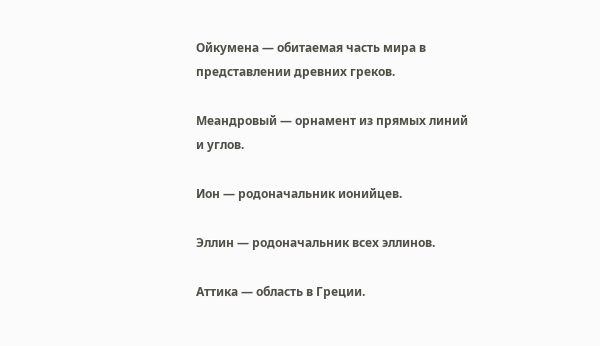Ойкумена — обитаемая часть мира в представлении древних греков.

Меандровый — орнамент из прямых линий и углов.

Ион — родоначальник ионийцев.

Эллин — родоначальник всех эллинов.

Аттика — область в Греции.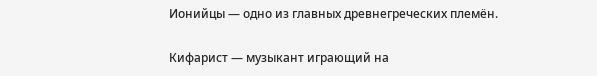Ионийцы — одно из главных древнегреческих племён.

Кифарист — музыкант играющий на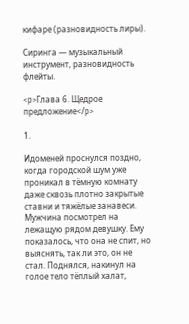кифаре (разновидность лиры).

Сиринга — музыкальный инструмент, разновидность флейты.

<p>Глава 6. Щедрое предложение</p>

1.

Идоменей проснулся поздно, когда городской шум уже проникал в тёмную комнату даже сквозь плотно закрытые ставни и тяжёлые занавеси. Мужчина посмотрел на лежащую рядом девушку. Ему показалось, что она не спит, но выяснять, так ли это, он не стал. Поднялся, накинул на голое тело тёплый халат,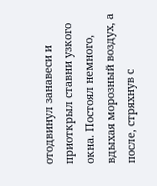отодвинул занавеси и приоткрыл ставни узкого окна. Постоял немного, вдыхая морозный воздух, а после, стряхнув с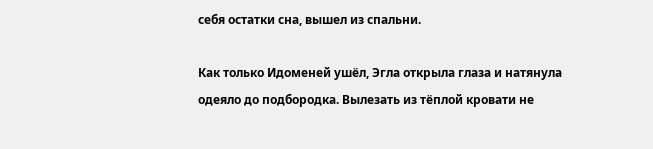себя остатки сна, вышел из спальни.

Как только Идоменей ушёл, Эгла открыла глаза и натянула одеяло до подбородка. Вылезать из тёплой кровати не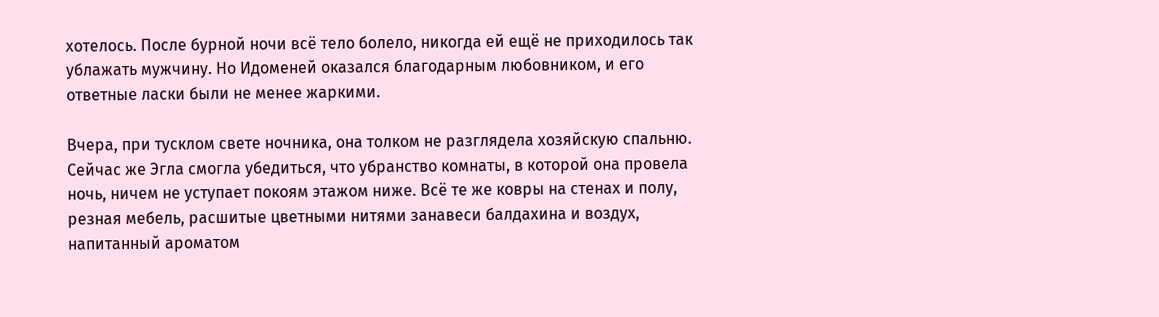хотелось. После бурной ночи всё тело болело, никогда ей ещё не приходилось так ублажать мужчину. Но Идоменей оказался благодарным любовником, и его ответные ласки были не менее жаркими.

Вчера, при тусклом свете ночника, она толком не разглядела хозяйскую спальню. Сейчас же Эгла смогла убедиться, что убранство комнаты, в которой она провела ночь, ничем не уступает покоям этажом ниже. Всё те же ковры на стенах и полу, резная мебель, расшитые цветными нитями занавеси балдахина и воздух, напитанный ароматом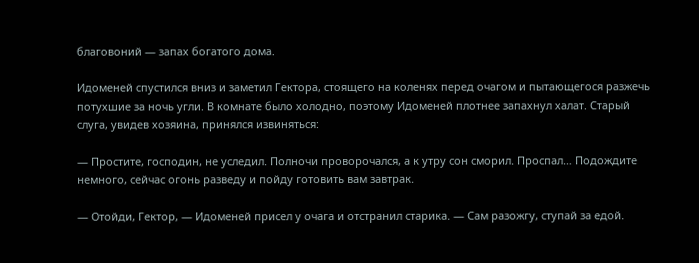благовоний — запах богатого дома.

Идоменей спустился вниз и заметил Гектора, стоящего на коленях перед очагом и пытающегося разжечь потухшие за ночь угли. В комнате было холодно, поэтому Идоменей плотнее запахнул халат. Старый слуга, увидев хозяина, принялся извиняться:

— Простите, господин, не уследил. Полночи проворочался, а к утру сон сморил. Проспал… Подождите немного, сейчас огонь разведу и пойду готовить вам завтрак.

— Отойди, Гектор, — Идоменей присел у очага и отстранил старика. — Сам разожгу, ступай за едой.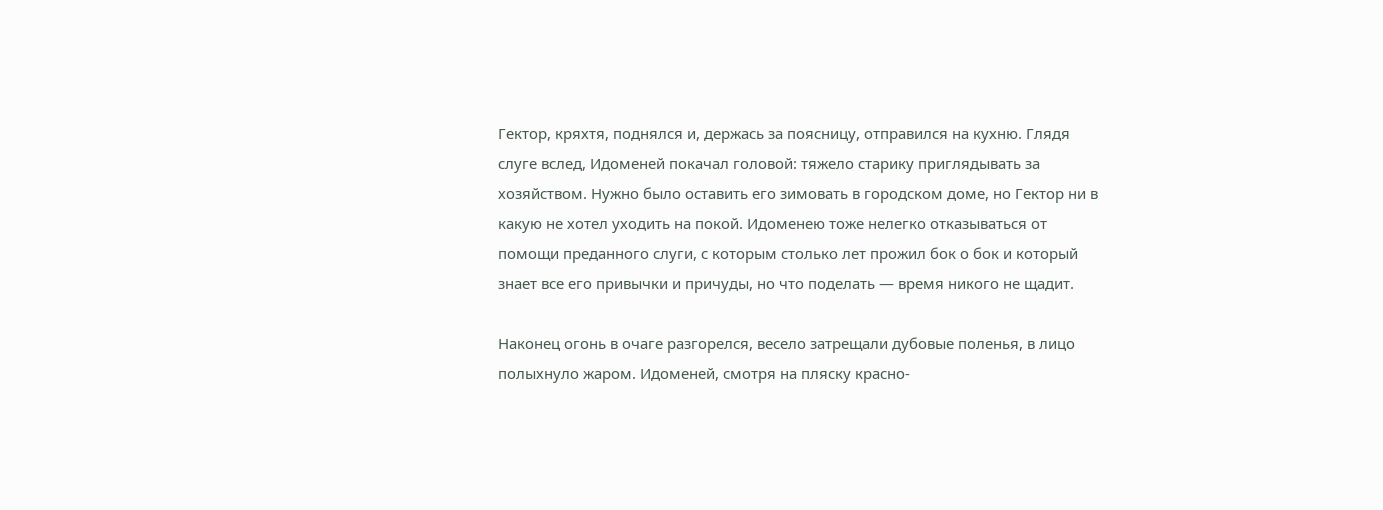Гектор, кряхтя, поднялся и, держась за поясницу, отправился на кухню. Глядя слуге вслед, Идоменей покачал головой: тяжело старику приглядывать за хозяйством. Нужно было оставить его зимовать в городском доме, но Гектор ни в какую не хотел уходить на покой. Идоменею тоже нелегко отказываться от помощи преданного слуги, с которым столько лет прожил бок о бок и который знает все его привычки и причуды, но что поделать — время никого не щадит.

Наконец огонь в очаге разгорелся, весело затрещали дубовые поленья, в лицо полыхнуло жаром. Идоменей, смотря на пляску красно-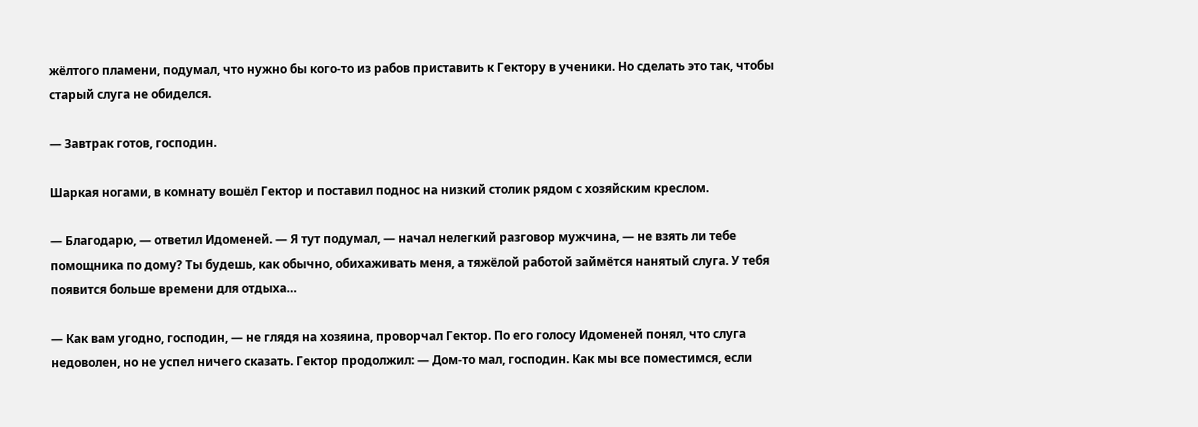жёлтого пламени, подумал, что нужно бы кого-то из рабов приставить к Гектору в ученики. Но сделать это так, чтобы старый слуга не обиделся.

— Завтрак готов, господин.

Шаркая ногами, в комнату вошёл Гектор и поставил поднос на низкий столик рядом с хозяйским креслом.

— Благодарю, — ответил Идоменей. — Я тут подумал, — начал нелегкий разговор мужчина, — не взять ли тебе помощника по дому? Ты будешь, как обычно, обихаживать меня, а тяжёлой работой займётся нанятый слуга. У тебя появится больше времени для отдыха…

— Как вам угодно, господин, — не глядя на хозяина, проворчал Гектор. По его голосу Идоменей понял, что слуга недоволен, но не успел ничего сказать. Гектор продолжил: — Дом-то мал, господин. Как мы все поместимся, если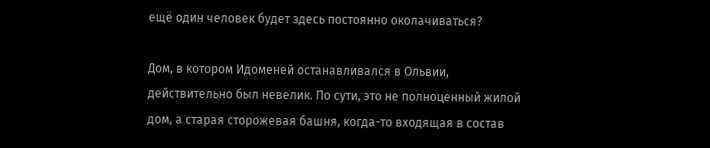ещё один человек будет здесь постоянно околачиваться?

Дом, в котором Идоменей останавливался в Ольвии, действительно был невелик. По сути, это не полноценный жилой дом, а старая сторожевая башня, когда-то входящая в состав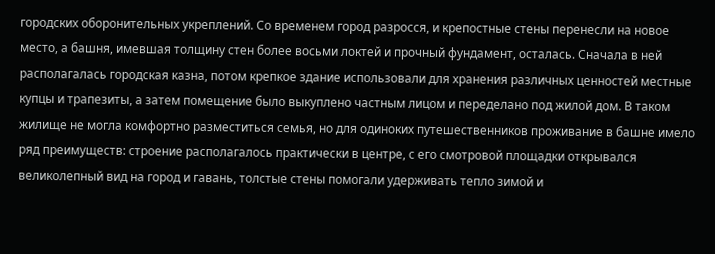городских оборонительных укреплений. Со временем город разросся, и крепостные стены перенесли на новое место, а башня, имевшая толщину стен более восьми локтей и прочный фундамент, осталась. Сначала в ней располагалась городская казна, потом крепкое здание использовали для хранения различных ценностей местные купцы и трапезиты, а затем помещение было выкуплено частным лицом и переделано под жилой дом. В таком жилище не могла комфортно разместиться семья, но для одиноких путешественников проживание в башне имело ряд преимуществ: строение располагалось практически в центре, с его смотровой площадки открывался великолепный вид на город и гавань, толстые стены помогали удерживать тепло зимой и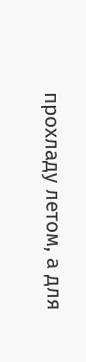прохладу летом, а для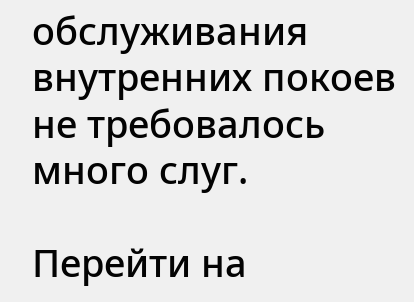обслуживания внутренних покоев не требовалось много слуг.

Перейти на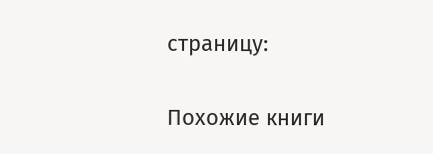страницу:

Похожие книги